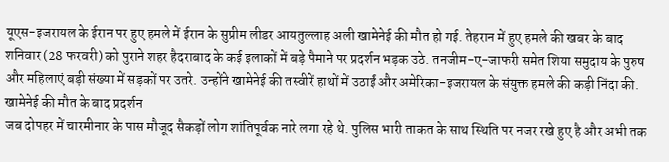यूएस-इजरायल के ईरान पर हुए हमले में ईरान के सुप्रीम लीडर आयतुल्लाह अली खामेनेई की मौत हो गई. तेहरान में हुए हमले की खबर के बाद शनिवार (28 फरवरी) को पुराने शहर हैदराबाद के कई इलाकों में बड़े पैमाने पर प्रदर्शन भड़क उठे. तनजीम-ए-जाफरी समेत शिया समुदाय के पुरुष और महिलाएं बड़ी संख्या में सड़कों पर उतरे. उन्होंने खामेनेई की तस्वीरें हाथों में उठाईं और अमेरिका-इजरायल के संयुक्त हमले की कड़ी निंदा की.
खामेनेई की मौत के बाद प्रदर्शन
जब दोपहर में चारमीनार के पास मौजूद सैकड़ों लोग शांतिपूर्वक नारे लगा रहे थे. पुलिस भारी ताकत के साथ स्थिति पर नजर रखे हुए है और अभी तक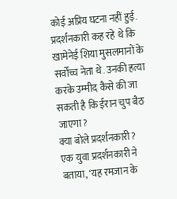कोई अप्रिय घटना नहीं हुई. प्रदर्शनकारी कह रहे थे कि खामेनेई शिया मुसलमानों के सर्वोच्च नेता थे. उनकी हत्या करके उम्मीद कैसे की जा सकती है कि ईरान चुप बैठ जाएगा?
क्या बोले प्रदर्शनकारी?
एक युवा प्रदर्शनकारी ने बताया, ‘यह रमजान के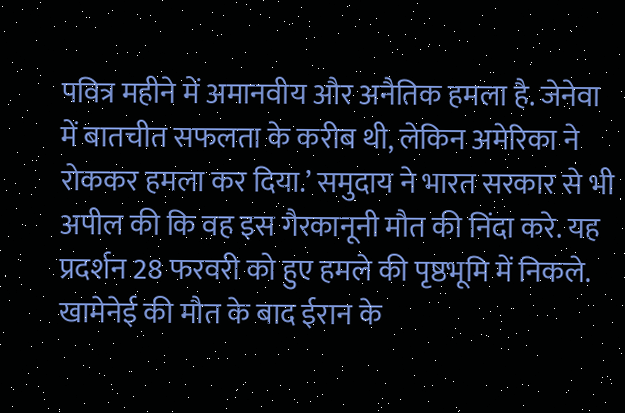पवित्र महीने में अमानवीय और अनैतिक हमला है. जेनेवा में बातचीत सफलता के करीब थी, लेकिन अमेरिका ने रोककर हमला कर दिया.’ समुदाय ने भारत सरकार से भी अपील की कि वह इस गैरकानूनी मौत की निंदा करे. यह प्रदर्शन 28 फरवरी को हुए हमले की पृष्ठभूमि में निकले.
खामेनेई की मौत के बाद ईरान के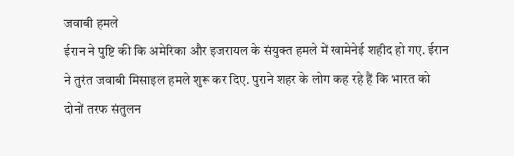जवाबी हमले
ईरान ने पुष्टि की कि अमेरिका और इजरायल के संयुक्त हमले में खामेनेई शहीद हो गए. ईरान ने तुरंत जवाबी मिसाइल हमले शुरू कर दिए. पुराने शहर के लोग कह रहे हैं कि भारत को दोनों तरफ संतुलन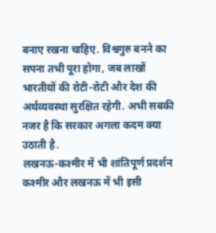बनाए रखना चाहिए. विश्वगुरु बनने का सपना तभी पूरा होगा, जब लाखों भारतीयों की रोटी-रोटी और देश की अर्थव्यवस्था सुरक्षित रहेगी. अभी सबकी नजर है कि सरकार अगला कदम क्या उठाती है.
लखनऊ-कश्मीर में भी शांतिपूर्ण प्रदर्शन
कश्मीर और लखनऊ में भी इसी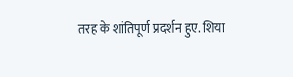तरह के शांतिपूर्ण प्रदर्शन हुए. शिया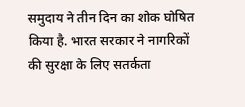समुदाय ने तीन दिन का शोक घोषित किया है. भारत सरकार ने नागरिकों की सुरक्षा के लिए सतर्कता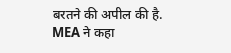बरतने की अपील की है. MEA ने कहा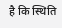है कि स्थिति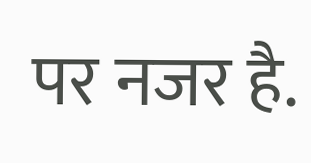पर नजर है.